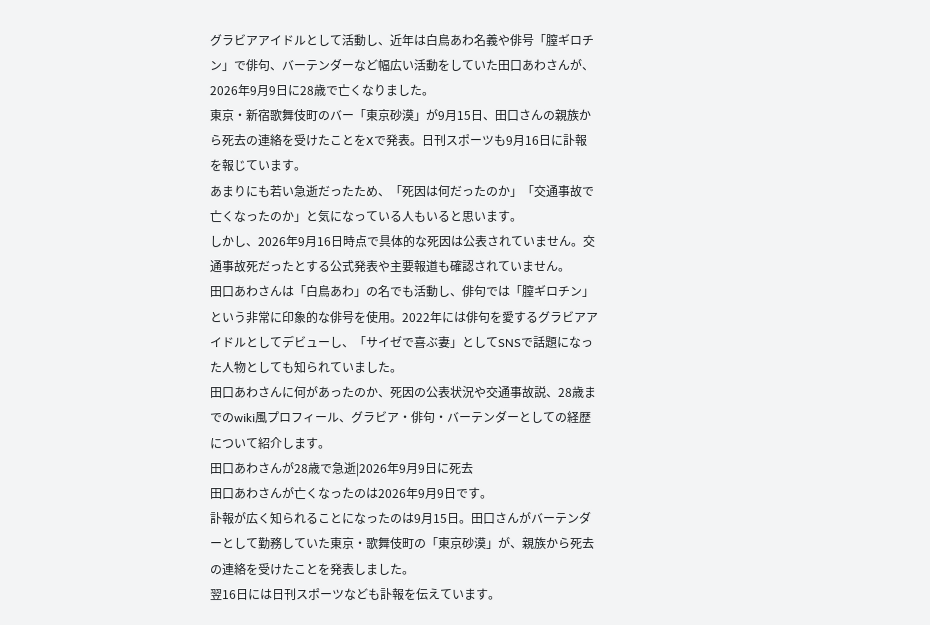グラビアアイドルとして活動し、近年は白鳥あわ名義や俳号「膣ギロチン」で俳句、バーテンダーなど幅広い活動をしていた田口あわさんが、2026年9月9日に28歳で亡くなりました。
東京・新宿歌舞伎町のバー「東京砂漠」が9月15日、田口さんの親族から死去の連絡を受けたことをXで発表。日刊スポーツも9月16日に訃報を報じています。
あまりにも若い急逝だったため、「死因は何だったのか」「交通事故で亡くなったのか」と気になっている人もいると思います。
しかし、2026年9月16日時点で具体的な死因は公表されていません。交通事故死だったとする公式発表や主要報道も確認されていません。
田口あわさんは「白鳥あわ」の名でも活動し、俳句では「膣ギロチン」という非常に印象的な俳号を使用。2022年には俳句を愛するグラビアアイドルとしてデビューし、「サイゼで喜ぶ妻」としてSNSで話題になった人物としても知られていました。
田口あわさんに何があったのか、死因の公表状況や交通事故説、28歳までのwiki風プロフィール、グラビア・俳句・バーテンダーとしての経歴について紹介します。
田口あわさんが28歳で急逝|2026年9月9日に死去
田口あわさんが亡くなったのは2026年9月9日です。
訃報が広く知られることになったのは9月15日。田口さんがバーテンダーとして勤務していた東京・歌舞伎町の「東京砂漠」が、親族から死去の連絡を受けたことを発表しました。
翌16日には日刊スポーツなども訃報を伝えています。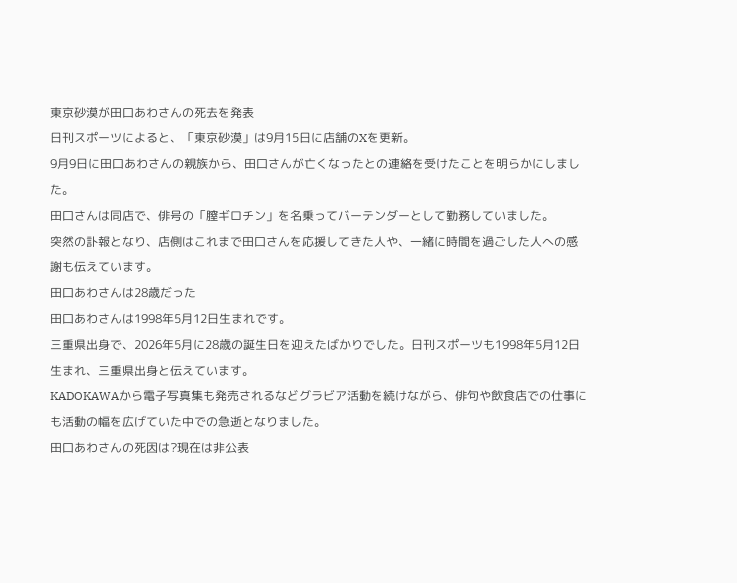東京砂漠が田口あわさんの死去を発表
日刊スポーツによると、「東京砂漠」は9月15日に店舗のXを更新。
9月9日に田口あわさんの親族から、田口さんが亡くなったとの連絡を受けたことを明らかにしました。
田口さんは同店で、俳号の「膣ギロチン」を名乗ってバーテンダーとして勤務していました。
突然の訃報となり、店側はこれまで田口さんを応援してきた人や、一緒に時間を過ごした人への感謝も伝えています。
田口あわさんは28歳だった
田口あわさんは1998年5月12日生まれです。
三重県出身で、2026年5月に28歳の誕生日を迎えたばかりでした。日刊スポーツも1998年5月12日生まれ、三重県出身と伝えています。
KADOKAWAから電子写真集も発売されるなどグラビア活動を続けながら、俳句や飲食店での仕事にも活動の幅を広げていた中での急逝となりました。
田口あわさんの死因は?現在は非公表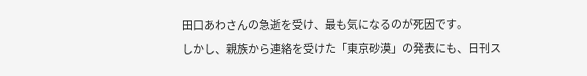田口あわさんの急逝を受け、最も気になるのが死因です。
しかし、親族から連絡を受けた「東京砂漠」の発表にも、日刊ス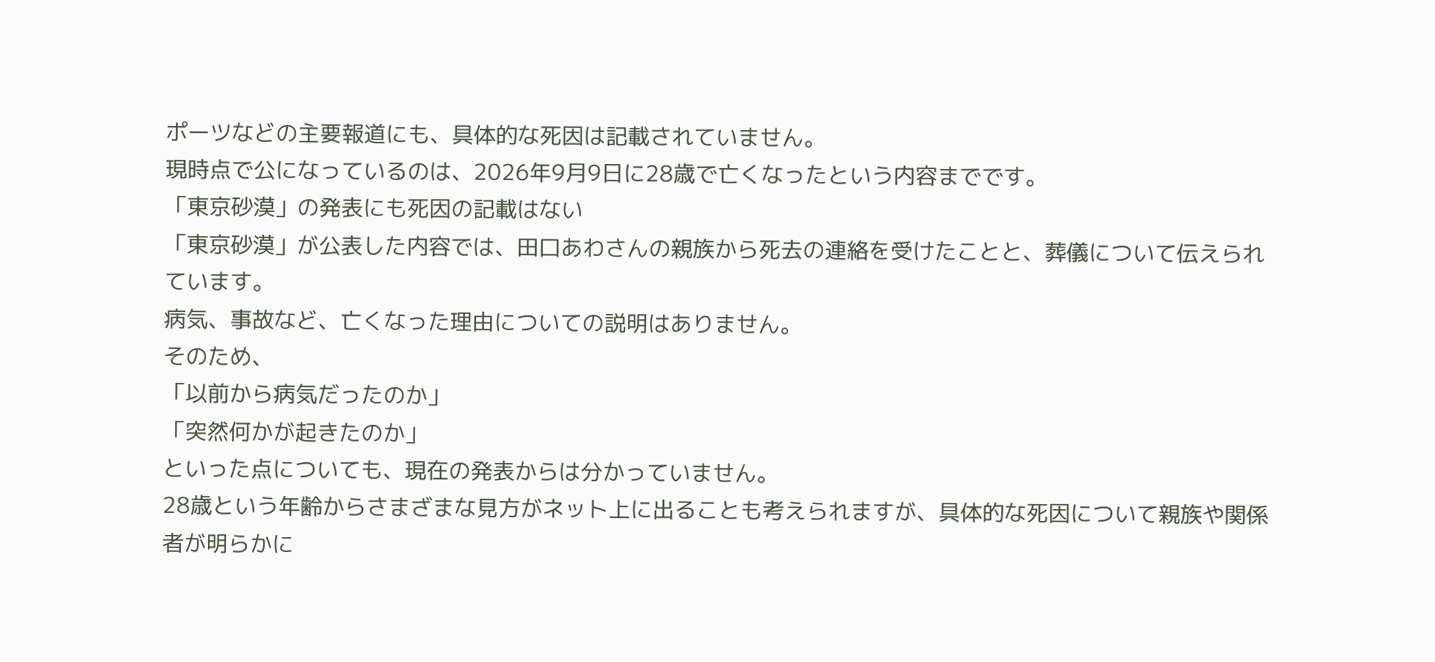ポーツなどの主要報道にも、具体的な死因は記載されていません。
現時点で公になっているのは、2026年9月9日に28歳で亡くなったという内容までです。
「東京砂漠」の発表にも死因の記載はない
「東京砂漠」が公表した内容では、田口あわさんの親族から死去の連絡を受けたことと、葬儀について伝えられています。
病気、事故など、亡くなった理由についての説明はありません。
そのため、
「以前から病気だったのか」
「突然何かが起きたのか」
といった点についても、現在の発表からは分かっていません。
28歳という年齢からさまざまな見方がネット上に出ることも考えられますが、具体的な死因について親族や関係者が明らかに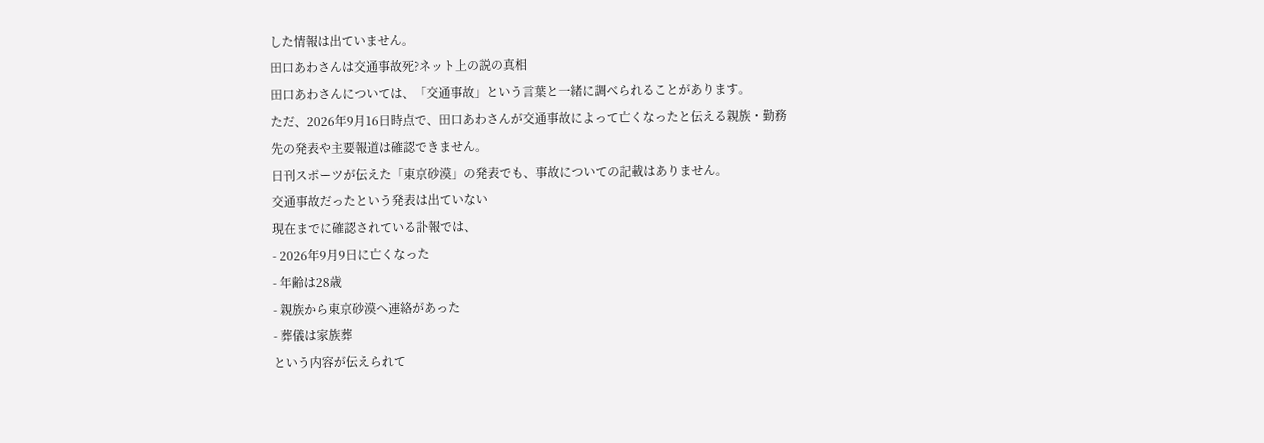した情報は出ていません。
田口あわさんは交通事故死?ネット上の説の真相
田口あわさんについては、「交通事故」という言葉と一緒に調べられることがあります。
ただ、2026年9月16日時点で、田口あわさんが交通事故によって亡くなったと伝える親族・勤務先の発表や主要報道は確認できません。
日刊スポーツが伝えた「東京砂漠」の発表でも、事故についての記載はありません。
交通事故だったという発表は出ていない
現在までに確認されている訃報では、
- 2026年9月9日に亡くなった
- 年齢は28歳
- 親族から東京砂漠へ連絡があった
- 葬儀は家族葬
という内容が伝えられて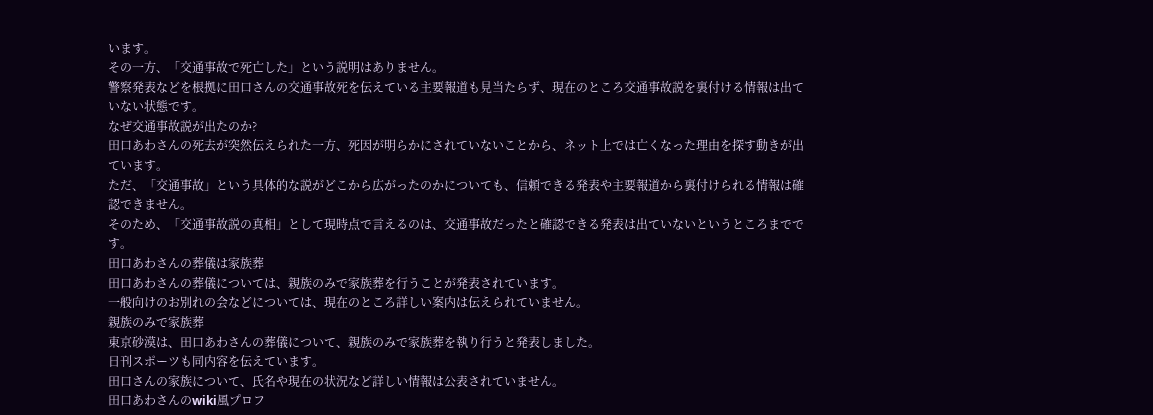います。
その一方、「交通事故で死亡した」という説明はありません。
警察発表などを根拠に田口さんの交通事故死を伝えている主要報道も見当たらず、現在のところ交通事故説を裏付ける情報は出ていない状態です。
なぜ交通事故説が出たのか?
田口あわさんの死去が突然伝えられた一方、死因が明らかにされていないことから、ネット上では亡くなった理由を探す動きが出ています。
ただ、「交通事故」という具体的な説がどこから広がったのかについても、信頼できる発表や主要報道から裏付けられる情報は確認できません。
そのため、「交通事故説の真相」として現時点で言えるのは、交通事故だったと確認できる発表は出ていないというところまでです。
田口あわさんの葬儀は家族葬
田口あわさんの葬儀については、親族のみで家族葬を行うことが発表されています。
一般向けのお別れの会などについては、現在のところ詳しい案内は伝えられていません。
親族のみで家族葬
東京砂漠は、田口あわさんの葬儀について、親族のみで家族葬を執り行うと発表しました。
日刊スポーツも同内容を伝えています。
田口さんの家族について、氏名や現在の状況など詳しい情報は公表されていません。
田口あわさんのwiki風プロフ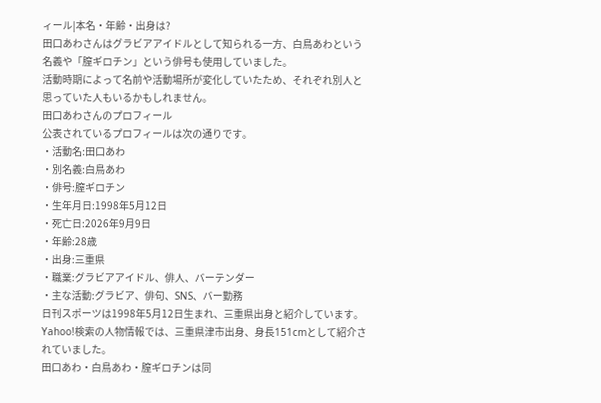ィール|本名・年齢・出身は?
田口あわさんはグラビアアイドルとして知られる一方、白鳥あわという名義や「膣ギロチン」という俳号も使用していました。
活動時期によって名前や活動場所が変化していたため、それぞれ別人と思っていた人もいるかもしれません。
田口あわさんのプロフィール
公表されているプロフィールは次の通りです。
・活動名:田口あわ
・別名義:白鳥あわ
・俳号:膣ギロチン
・生年月日:1998年5月12日
・死亡日:2026年9月9日
・年齢:28歳
・出身:三重県
・職業:グラビアアイドル、俳人、バーテンダー
・主な活動:グラビア、俳句、SNS、バー勤務
日刊スポーツは1998年5月12日生まれ、三重県出身と紹介しています。
Yahoo!検索の人物情報では、三重県津市出身、身長151cmとして紹介されていました。
田口あわ・白鳥あわ・膣ギロチンは同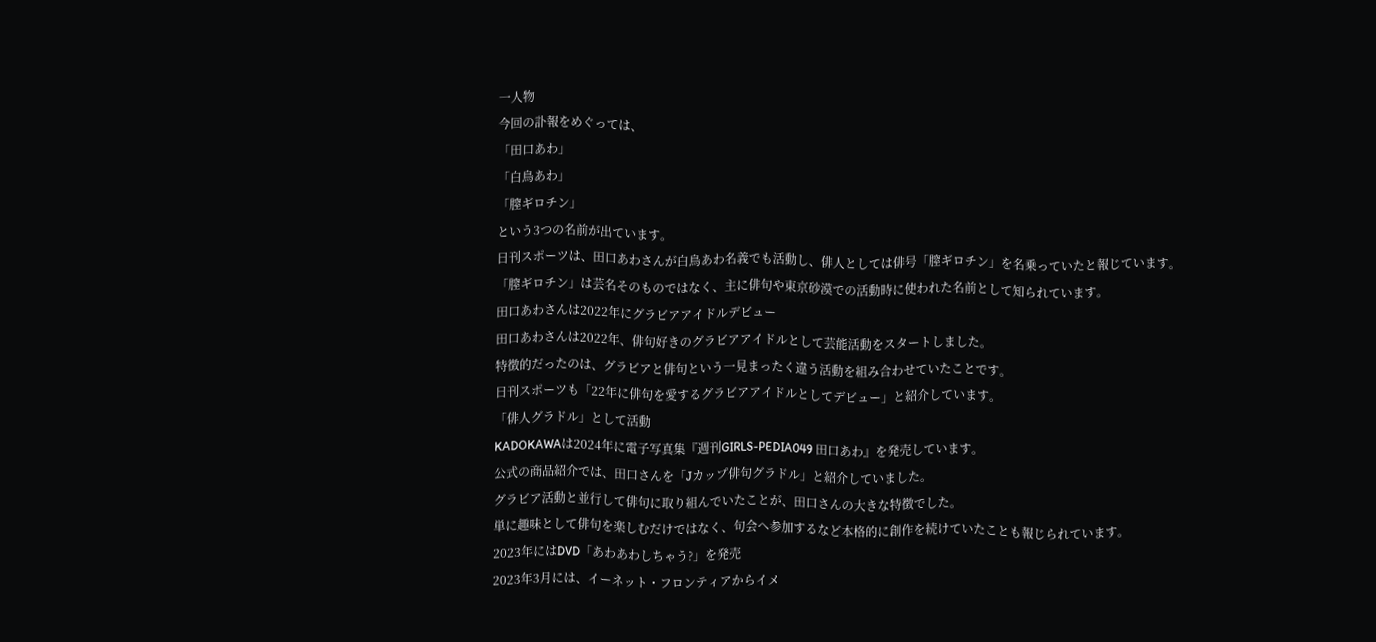一人物
今回の訃報をめぐっては、
「田口あわ」
「白鳥あわ」
「膣ギロチン」
という3つの名前が出ています。
日刊スポーツは、田口あわさんが白鳥あわ名義でも活動し、俳人としては俳号「膣ギロチン」を名乗っていたと報じています。
「膣ギロチン」は芸名そのものではなく、主に俳句や東京砂漠での活動時に使われた名前として知られています。
田口あわさんは2022年にグラビアアイドルデビュー
田口あわさんは2022年、俳句好きのグラビアアイドルとして芸能活動をスタートしました。
特徴的だったのは、グラビアと俳句という一見まったく違う活動を組み合わせていたことです。
日刊スポーツも「22年に俳句を愛するグラビアアイドルとしてデビュー」と紹介しています。
「俳人グラドル」として活動
KADOKAWAは2024年に電子写真集『週刊GIRLS-PEDIA049 田口あわ』を発売しています。
公式の商品紹介では、田口さんを「Jカップ俳句グラドル」と紹介していました。
グラビア活動と並行して俳句に取り組んでいたことが、田口さんの大きな特徴でした。
単に趣味として俳句を楽しむだけではなく、句会へ参加するなど本格的に創作を続けていたことも報じられています。
2023年にはDVD「あわあわしちゃう?」を発売
2023年3月には、イーネット・フロンティアからイメ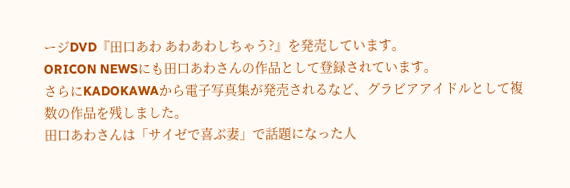ージDVD『田口あわ あわあわしちゃう?』を発売しています。
ORICON NEWSにも田口あわさんの作品として登録されています。
さらにKADOKAWAから電子写真集が発売されるなど、グラビアアイドルとして複数の作品を残しました。
田口あわさんは「サイゼで喜ぶ妻」で話題になった人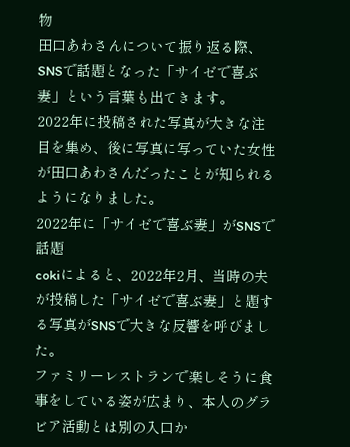物
田口あわさんについて振り返る際、SNSで話題となった「サイゼで喜ぶ妻」という言葉も出てきます。
2022年に投稿された写真が大きな注目を集め、後に写真に写っていた女性が田口あわさんだったことが知られるようになりました。
2022年に「サイゼで喜ぶ妻」がSNSで話題
cokiによると、2022年2月、当時の夫が投稿した「サイゼで喜ぶ妻」と題する写真がSNSで大きな反響を呼びました。
ファミリーレストランで楽しそうに食事をしている姿が広まり、本人のグラビア活動とは別の入口か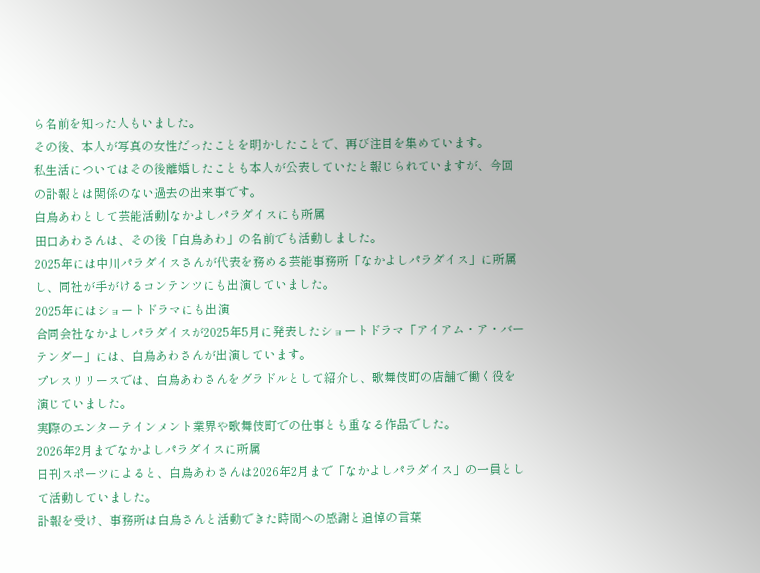ら名前を知った人もいました。
その後、本人が写真の女性だったことを明かしたことで、再び注目を集めています。
私生活についてはその後離婚したことも本人が公表していたと報じられていますが、今回の訃報とは関係のない過去の出来事です。
白鳥あわとして芸能活動|なかよしパラダイスにも所属
田口あわさんは、その後「白鳥あわ」の名前でも活動しました。
2025年には中川パラダイスさんが代表を務める芸能事務所「なかよしパラダイス」に所属し、同社が手がけるコンテンツにも出演していました。
2025年にはショートドラマにも出演
合同会社なかよしパラダイスが2025年5月に発表したショートドラマ「アイアム・ア・バーテンダー」には、白鳥あわさんが出演しています。
プレスリリースでは、白鳥あわさんをグラドルとして紹介し、歌舞伎町の店舗で働く役を演じていました。
実際のエンターテインメント業界や歌舞伎町での仕事とも重なる作品でした。
2026年2月までなかよしパラダイスに所属
日刊スポーツによると、白鳥あわさんは2026年2月まで「なかよしパラダイス」の一員として活動していました。
訃報を受け、事務所は白鳥さんと活動できた時間への感謝と追悼の言葉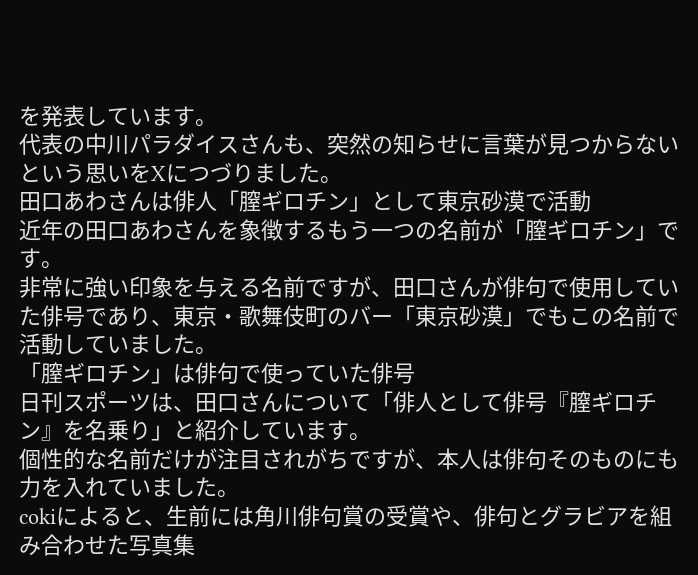を発表しています。
代表の中川パラダイスさんも、突然の知らせに言葉が見つからないという思いをXにつづりました。
田口あわさんは俳人「膣ギロチン」として東京砂漠で活動
近年の田口あわさんを象徴するもう一つの名前が「膣ギロチン」です。
非常に強い印象を与える名前ですが、田口さんが俳句で使用していた俳号であり、東京・歌舞伎町のバー「東京砂漠」でもこの名前で活動していました。
「膣ギロチン」は俳句で使っていた俳号
日刊スポーツは、田口さんについて「俳人として俳号『膣ギロチン』を名乗り」と紹介しています。
個性的な名前だけが注目されがちですが、本人は俳句そのものにも力を入れていました。
cokiによると、生前には角川俳句賞の受賞や、俳句とグラビアを組み合わせた写真集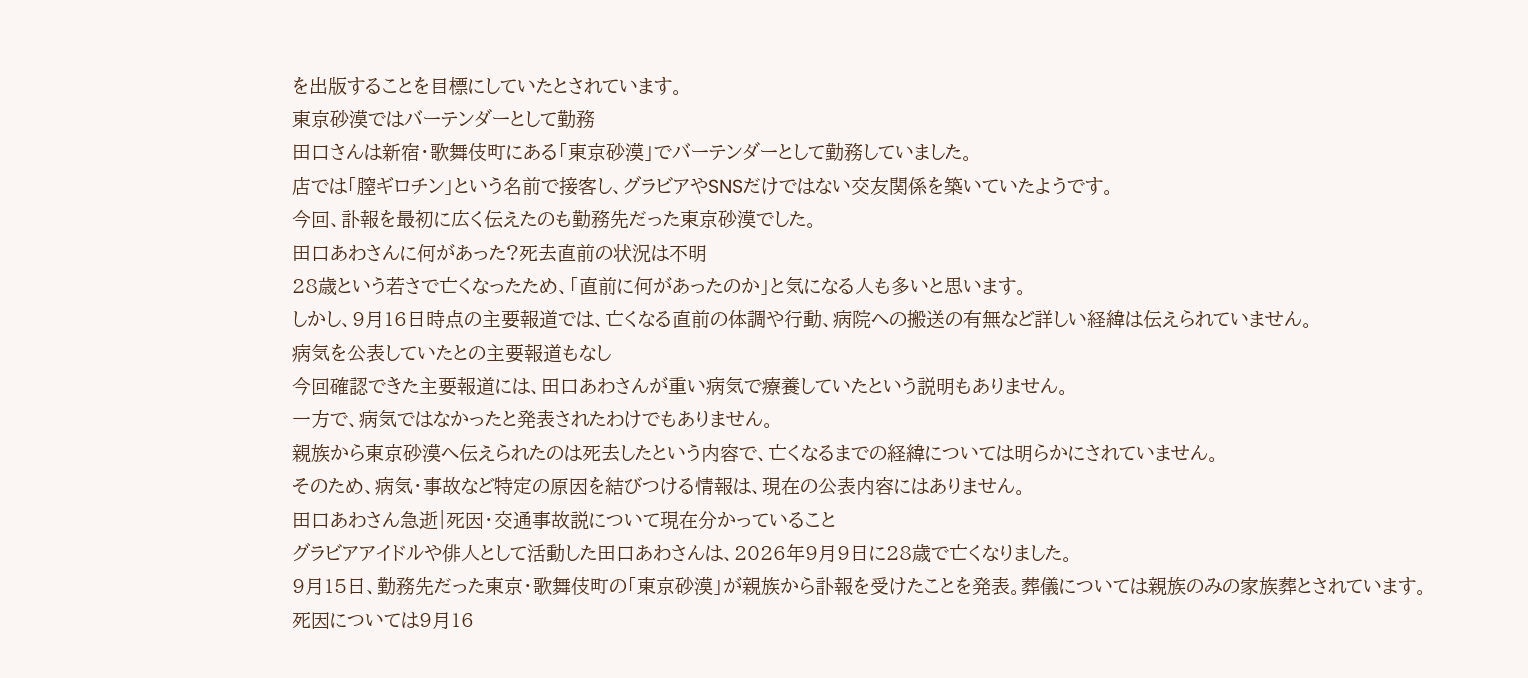を出版することを目標にしていたとされています。
東京砂漠ではバーテンダーとして勤務
田口さんは新宿・歌舞伎町にある「東京砂漠」でバーテンダーとして勤務していました。
店では「膣ギロチン」という名前で接客し、グラビアやSNSだけではない交友関係を築いていたようです。
今回、訃報を最初に広く伝えたのも勤務先だった東京砂漠でした。
田口あわさんに何があった?死去直前の状況は不明
28歳という若さで亡くなったため、「直前に何があったのか」と気になる人も多いと思います。
しかし、9月16日時点の主要報道では、亡くなる直前の体調や行動、病院への搬送の有無など詳しい経緯は伝えられていません。
病気を公表していたとの主要報道もなし
今回確認できた主要報道には、田口あわさんが重い病気で療養していたという説明もありません。
一方で、病気ではなかったと発表されたわけでもありません。
親族から東京砂漠へ伝えられたのは死去したという内容で、亡くなるまでの経緯については明らかにされていません。
そのため、病気・事故など特定の原因を結びつける情報は、現在の公表内容にはありません。
田口あわさん急逝|死因・交通事故説について現在分かっていること
グラビアアイドルや俳人として活動した田口あわさんは、2026年9月9日に28歳で亡くなりました。
9月15日、勤務先だった東京・歌舞伎町の「東京砂漠」が親族から訃報を受けたことを発表。葬儀については親族のみの家族葬とされています。
死因については9月16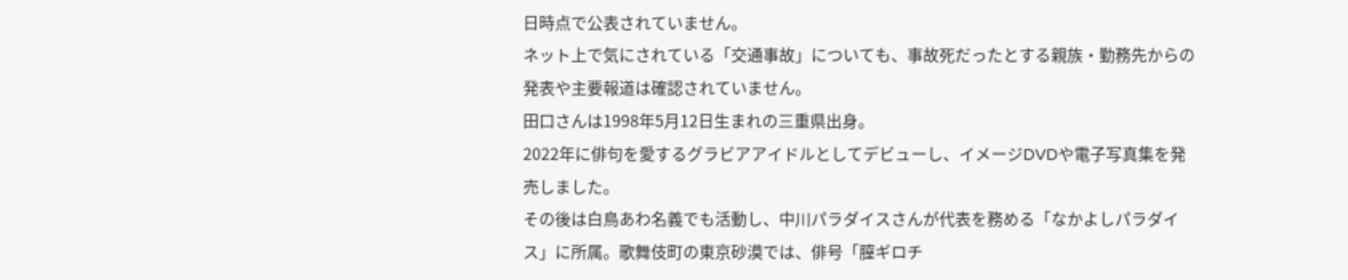日時点で公表されていません。
ネット上で気にされている「交通事故」についても、事故死だったとする親族・勤務先からの発表や主要報道は確認されていません。
田口さんは1998年5月12日生まれの三重県出身。
2022年に俳句を愛するグラビアアイドルとしてデビューし、イメージDVDや電子写真集を発売しました。
その後は白鳥あわ名義でも活動し、中川パラダイスさんが代表を務める「なかよしパラダイス」に所属。歌舞伎町の東京砂漠では、俳号「膣ギロチ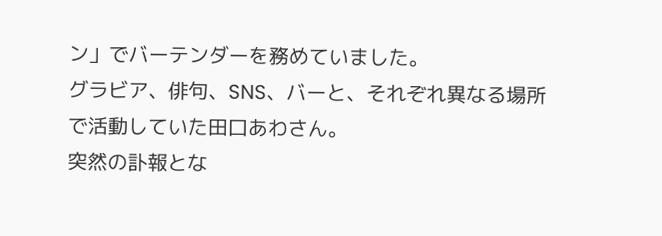ン」でバーテンダーを務めていました。
グラビア、俳句、SNS、バーと、それぞれ異なる場所で活動していた田口あわさん。
突然の訃報とな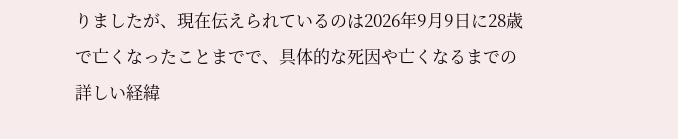りましたが、現在伝えられているのは2026年9月9日に28歳で亡くなったことまでで、具体的な死因や亡くなるまでの詳しい経緯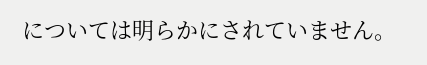については明らかにされていません。